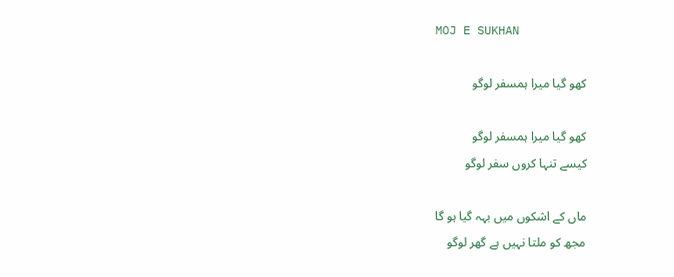MOJ E SUKHAN

کھو گیا میرا ہمسفر لوگو

کھو گیا میرا ہمسفر لوگو
کیسے تنہا کروں سفر لوگو

ماں کے اشکوں میں بہہ گیا ہو گا
مجھ کو ملتا نہیں ہے گھر لوگو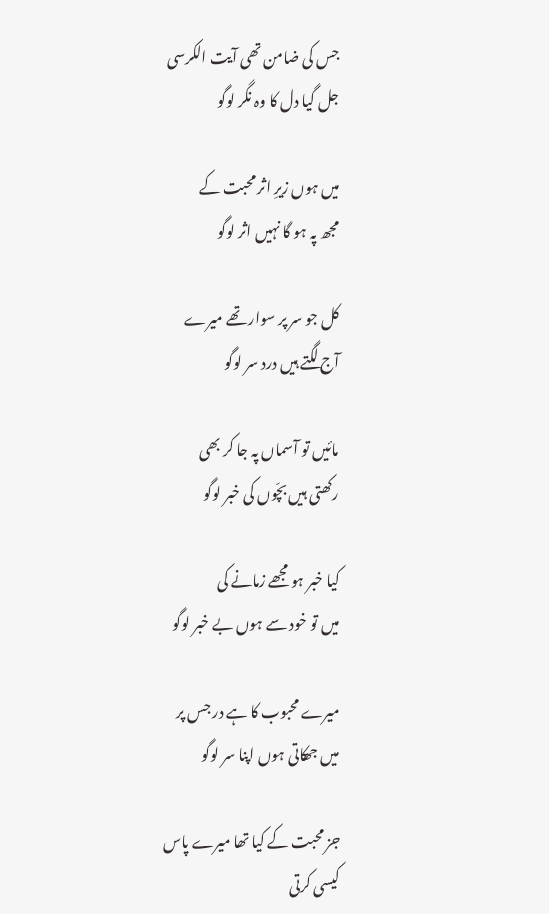جس کی ضامن تھی آیت الکرسی
جل گیا دل کا وہ نگر لوگو

میں ہوں زیرِ اثر محبت کے
مجھ پہ ہو گا نہیں اثر لوگو

کل جو سر پر سوار تھے میرے
آج لگتے ہیں درد سر لوگو

مائیں تو آسماں پہ جا کر بھی
رکھتی ہیں بچّوں کی خبر لوگو

کیا خبر ہو مجھے زمانے کی
میں تو خود سے ہوں بے خبر لوگو

میرے محبوب کا ہے در جس پر
میں جھکاتی ہوں اپنا سر لوگو

جز محبت کے کیا تھا میرے پاس
کیسی کرتی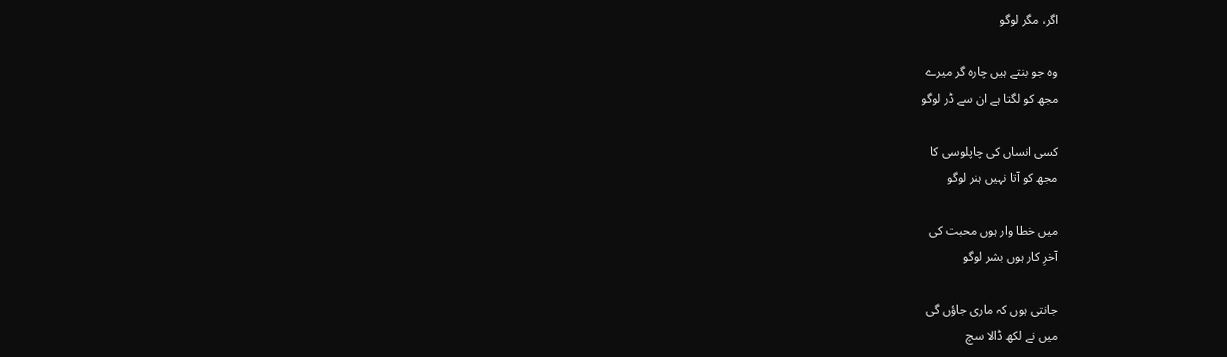اگر، مگر لوگو

وہ جو بنتے ہیں چارہ گر میرے
مجھ کو لگتا ہے ان سے ڈر لوگو

کسی انساں کی چاپلوسی کا
مجھ کو آتا نہیں ہنر لوگو

میں خطا وار ہوں محبت کی
آخرِ کار ہوں بشر لوگو

جانتی ہوں کہ ماری جاؤں گی
میں نے لکھ ڈالا سچ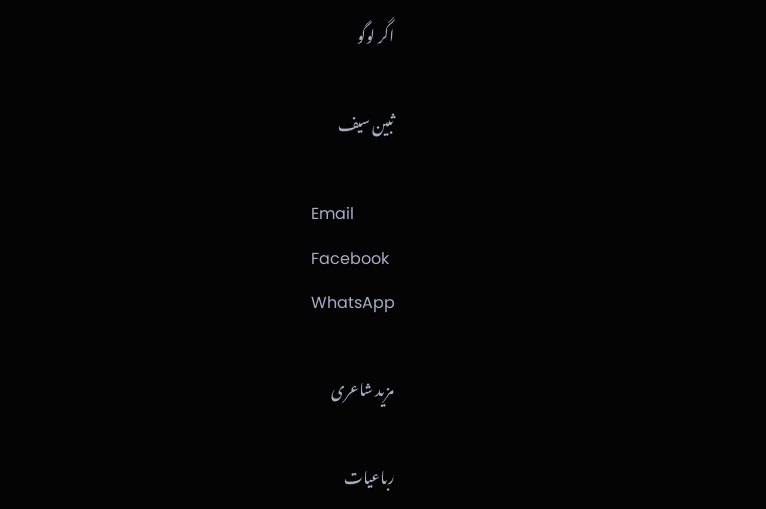اگر لوگو

ثبین سیف

Email
Facebook
WhatsApp

مزید شاعری

رباعیات